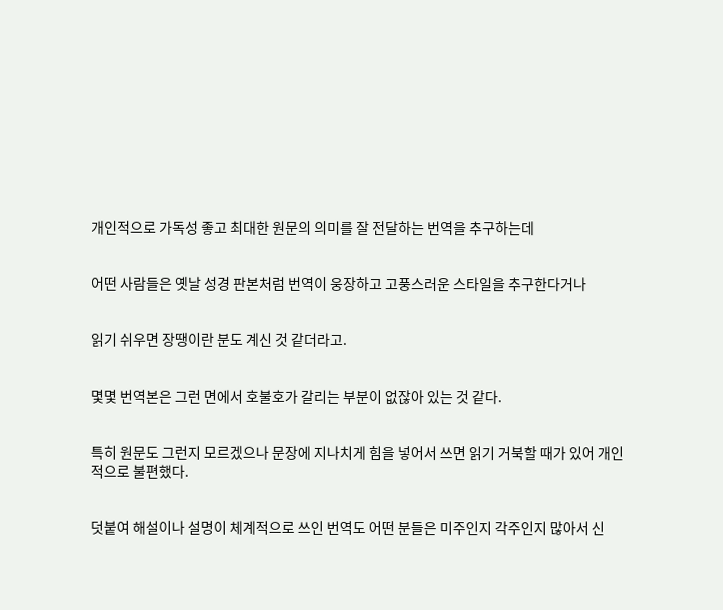개인적으로 가독성 좋고 최대한 원문의 의미를 잘 전달하는 번역을 추구하는데


어떤 사람들은 옛날 성경 판본처럼 번역이 웅장하고 고풍스러운 스타일을 추구한다거나


읽기 쉬우면 장땡이란 분도 계신 것 같더라고.


몇몇 번역본은 그런 면에서 호불호가 갈리는 부분이 없잖아 있는 것 같다.


특히 원문도 그런지 모르겠으나 문장에 지나치게 힘을 넣어서 쓰면 읽기 거북할 때가 있어 개인적으로 불편했다.


덧붙여 해설이나 설명이 체계적으로 쓰인 번역도 어떤 분들은 미주인지 각주인지 많아서 신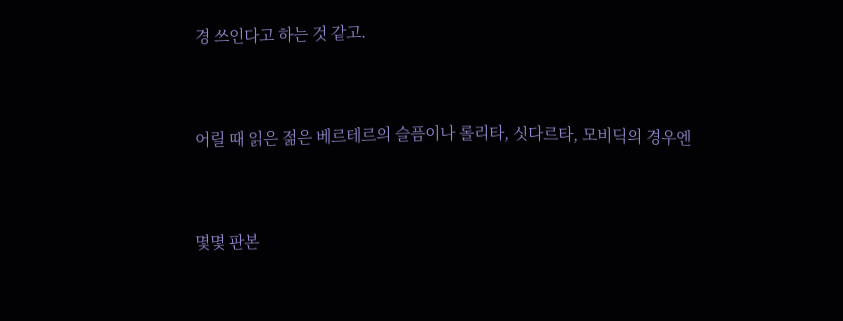경 쓰인다고 하는 것 같고.


어릴 때 읽은 젊은 베르테르의 슬픔이나 롤리타, 싯다르타, 모비딕의 경우엔


몇몇 판본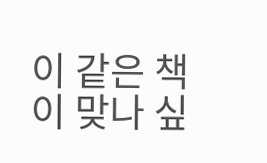이 같은 책이 맞나 싶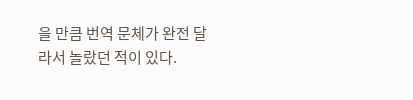을 만큼 번역 문체가 완전 달라서 놀랐던 적이 있다.